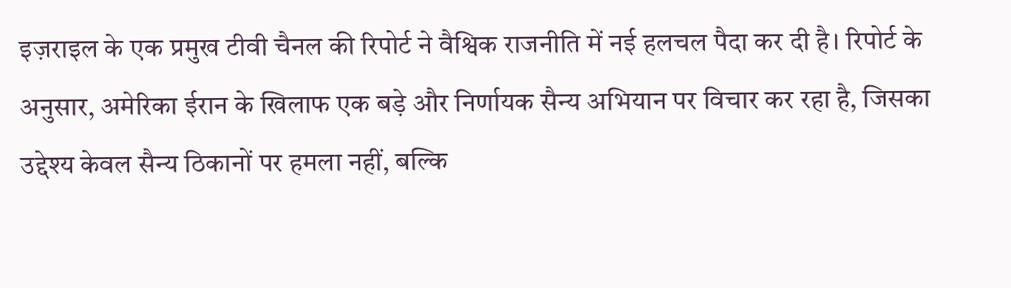इज़राइल के एक प्रमुख टीवी चैनल की रिपोर्ट ने वैश्विक राजनीति में नई हलचल पैदा कर दी है। रिपोर्ट के अनुसार, अमेरिका ईरान के खिलाफ एक बड़े और निर्णायक सैन्य अभियान पर विचार कर रहा है, जिसका उद्देश्य केवल सैन्य ठिकानों पर हमला नहीं, बल्कि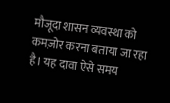मौजूदा शासन व्यवस्था को कमज़ोर करना बताया जा रहा है। यह दावा ऐसे समय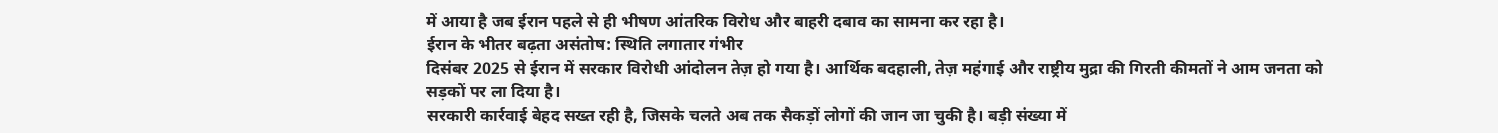में आया है जब ईरान पहले से ही भीषण आंतरिक विरोध और बाहरी दबाव का सामना कर रहा है।
ईरान के भीतर बढ़ता असंतोष: स्थिति लगातार गंभीर
दिसंबर 2025 से ईरान में सरकार विरोधी आंदोलन तेज़ हो गया है। आर्थिक बदहाली, तेज़ महंगाई और राष्ट्रीय मुद्रा की गिरती कीमतों ने आम जनता को सड़कों पर ला दिया है।
सरकारी कार्रवाई बेहद सख्त रही है, जिसके चलते अब तक सैकड़ों लोगों की जान जा चुकी है। बड़ी संख्या में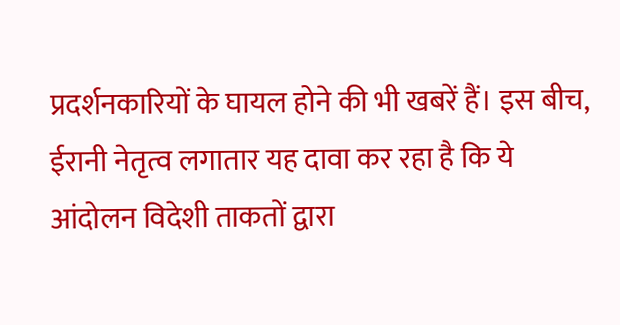प्रदर्शनकारियों के घायल होने की भी खबरें हैं। इस बीच, ईरानी नेतृत्व लगातार यह दावा कर रहा है कि ये आंदोलन विदेशी ताकतों द्वारा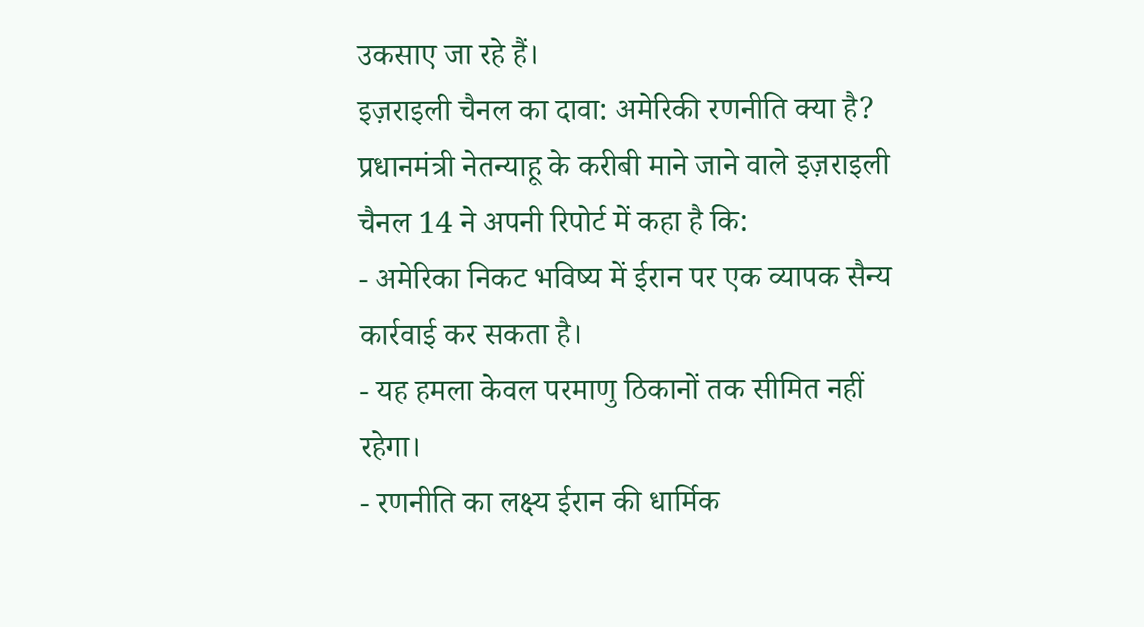उकसाए जा रहे हैं।
इज़राइली चैनल का दावा: अमेरिकी रणनीति क्या है?
प्रधानमंत्री नेतन्याहू के करीबी माने जाने वाले इज़राइली चैनल 14 ने अपनी रिपोर्ट में कहा है कि:
- अमेरिका निकट भविष्य में ईरान पर एक व्यापक सैन्य कार्रवाई कर सकता है।
- यह हमला केवल परमाणु ठिकानों तक सीमित नहीं रहेगा।
- रणनीति का लक्ष्य ईरान की धार्मिक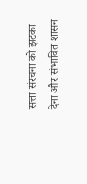सत्ता संरचना को झटका देना और संभावित शासन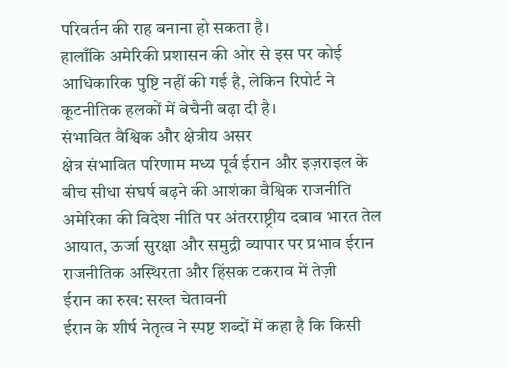परिवर्तन की राह बनाना हो सकता है।
हालाँकि अमेरिकी प्रशासन की ओर से इस पर कोई आधिकारिक पुष्टि नहीं की गई है, लेकिन रिपोर्ट ने कूटनीतिक हलकों में बेचैनी बढ़ा दी है।
संभावित वैश्विक और क्षेत्रीय असर
क्षेत्र संभावित परिणाम मध्य पूर्व ईरान और इज़राइल के बीच सीधा संघर्ष बढ़ने की आशंका वैश्विक राजनीति अमेरिका की विदेश नीति पर अंतरराष्ट्रीय दबाव भारत तेल आयात, ऊर्जा सुरक्षा और समुद्री व्यापार पर प्रभाव ईरान राजनीतिक अस्थिरता और हिंसक टकराव में तेज़ी
ईरान का रुख: सख्त चेतावनी
ईरान के शीर्ष नेतृत्व ने स्पष्ट शब्दों में कहा है कि किसी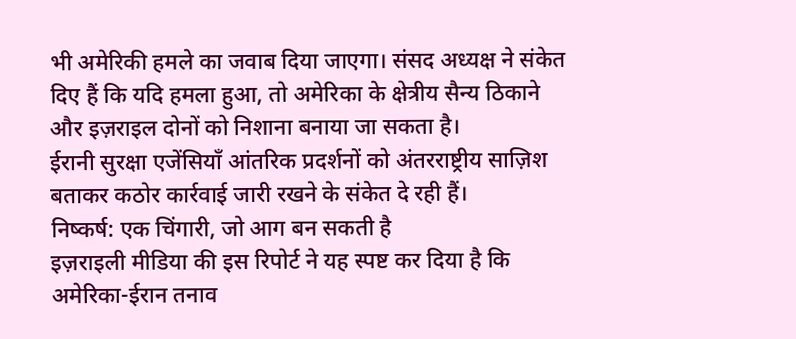भी अमेरिकी हमले का जवाब दिया जाएगा। संसद अध्यक्ष ने संकेत दिए हैं कि यदि हमला हुआ, तो अमेरिका के क्षेत्रीय सैन्य ठिकाने और इज़राइल दोनों को निशाना बनाया जा सकता है।
ईरानी सुरक्षा एजेंसियाँ आंतरिक प्रदर्शनों को अंतरराष्ट्रीय साज़िश बताकर कठोर कार्रवाई जारी रखने के संकेत दे रही हैं।
निष्कर्ष: एक चिंगारी, जो आग बन सकती है
इज़राइली मीडिया की इस रिपोर्ट ने यह स्पष्ट कर दिया है कि अमेरिका-ईरान तनाव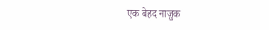एक बेहद नाज़ुक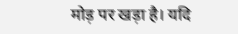मोड़ पर खड़ा है। यदि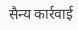सैन्य कार्रवाई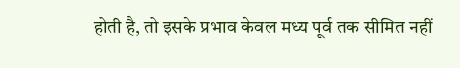होती है, तो इसके प्रभाव केवल मध्य पूर्व तक सीमित नहीं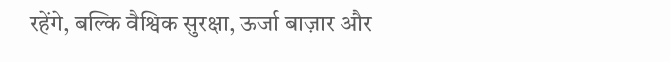रहेंगे, बल्कि वैश्विक सुरक्षा, ऊर्जा बाज़ार और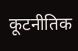कूटनीतिक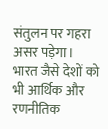संतुलन पर गहरा असर पड़ेगा। भारत जैसे देशों को भी आर्थिक और रणनीतिक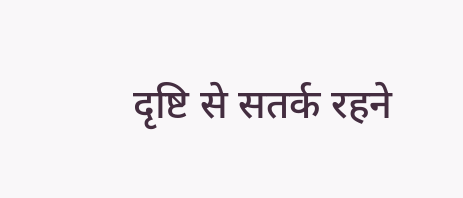दृष्टि से सतर्क रहने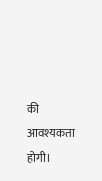की आवश्यकता होगी।